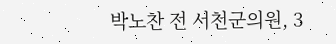박노찬 전 서천군의원, 3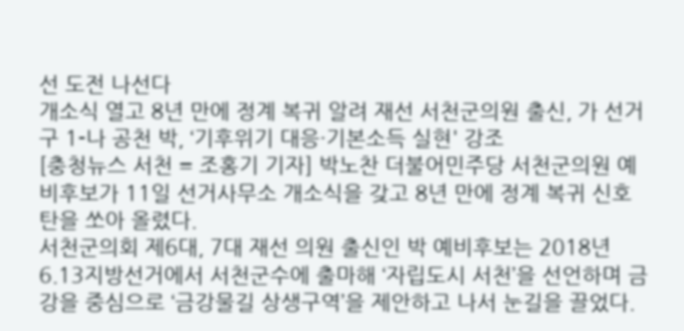선 도전 나선다
개소식 열고 8년 만에 정계 복귀 알려 재선 서천군의원 출신, 가 선거구 1-나 공천 박, ‘기후위기 대응·기본소득 실현' 강조
[충청뉴스 서천 = 조홍기 기자] 박노찬 더불어민주당 서천군의원 예비후보가 11일 선거사무소 개소식을 갖고 8년 만에 정계 복귀 신호탄을 쏘아 올렸다.
서천군의회 제6대, 7대 재선 의원 출신인 박 예비후보는 2018년 6.13지방선거에서 서천군수에 출마해 ‘자립도시 서천’을 선언하며 금강을 중심으로 ‘금강물길 상생구역’을 제안하고 나서 눈길을 끌었다.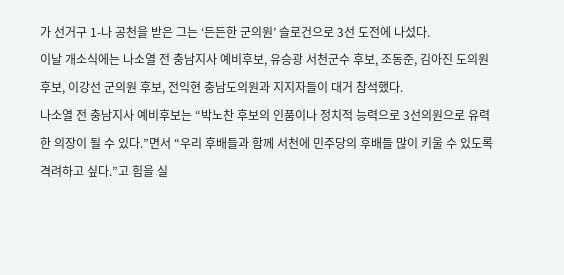가 선거구 1-나 공천을 받은 그는 ‘든든한 군의원’ 슬로건으로 3선 도전에 나섰다.
이날 개소식에는 나소열 전 충남지사 예비후보, 유승광 서천군수 후보, 조동준, 김아진 도의원 후보, 이강선 군의원 후보, 전익현 충남도의원과 지지자들이 대거 참석했다.
나소열 전 충남지사 예비후보는 “박노찬 후보의 인품이나 정치적 능력으로 3선의원으로 유력한 의장이 될 수 있다.”면서 “우리 후배들과 함께 서천에 민주당의 후배들 많이 키울 수 있도록 격려하고 싶다.”고 힘을 실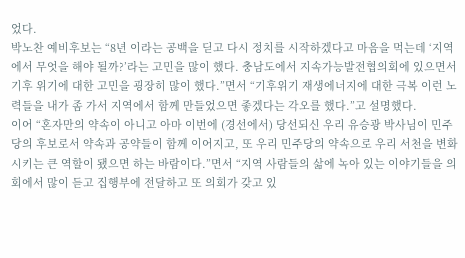었다.
박노찬 예비후보는 “8년 이라는 공백을 딛고 다시 정치를 시작하겠다고 마음을 먹는데 ‘지역에서 무엇을 해야 될까?’라는 고민을 많이 했다. 충남도에서 지속가능발전협의회에 있으면서 기후 위기에 대한 고민을 굉장히 많이 했다.”면서 “기후위기 재생에너지에 대한 극복 이런 노력들을 내가 좀 가서 지역에서 함께 만들었으면 좋겠다는 각오를 했다.”고 설명했다.
이어 “혼자만의 약속이 아니고 아마 이번에 (경선에서) 당선되신 우리 유승광 박사님이 민주당의 후보로서 약속과 공약들이 함께 이어지고, 또 우리 민주당의 약속으로 우리 서천을 변화시키는 큰 역할이 됐으면 하는 바람이다.”면서 “지역 사람들의 삶에 녹아 있는 이야기들을 의회에서 많이 듣고 집행부에 전달하고 또 의회가 갖고 있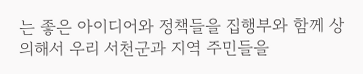는 좋은 아이디어와 정책들을 집행부와 함께 상의해서 우리 서천군과 지역 주민들을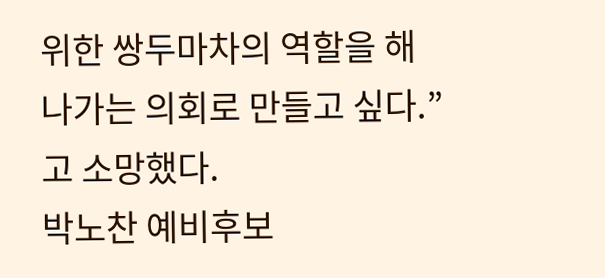위한 쌍두마차의 역할을 해 나가는 의회로 만들고 싶다.”고 소망했다.
박노찬 예비후보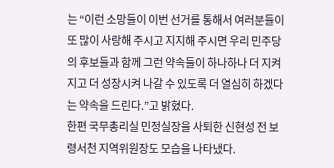는 “이런 소망들이 이번 선거를 통해서 여러분들이 또 많이 사랑해 주시고 지지해 주시면 우리 민주당의 후보들과 함께 그런 약속들이 하나하나 더 지켜지고 더 성장시켜 나갈 수 있도록 더 열심히 하겠다는 약속을 드린다.”고 밝혔다.
한편 국무총리실 민정실장을 사퇴한 신현성 전 보령서천 지역위원장도 모습을 나타냈다.